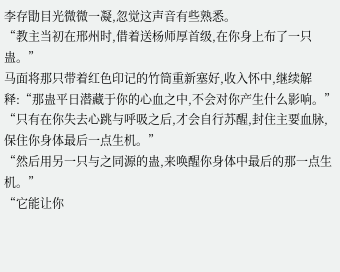李存勖目光微微一凝,忽觉这声音有些熟悉。
“教主当初在邢州时,借着送杨师厚首级,在你身上布了一只蛊。”
马面将那只带着红色印记的竹筒重新塞好,收入怀中,继续解释:“那蛊平日潜藏于你的心血之中,不会对你产生什么影响。”
“只有在你失去心跳与呼吸之后,才会自行苏醒,封住主要血脉,保住你身体最后一点生机。”
“然后用另一只与之同源的蛊,来唤醒你身体中最后的那一点生机。”
“它能让你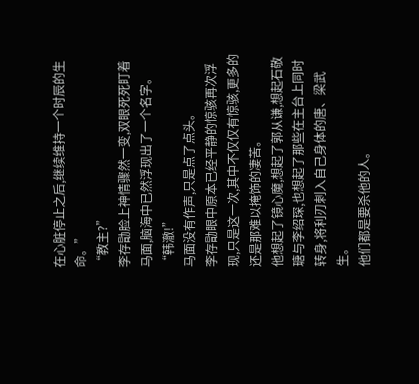在心脏停止之后,继续维持一个时辰的生命。”
“教主?”
李存勖脸上神情骤然一变,双眼死死盯着马面,脑海中已然浮现出了一个名字。
“韩澈!”
马面没有作声,只是点了点头。
李存勖眼中原本已经平静的惊骇再次浮现,只是这一次,其中不仅仅有惊骇,更多的还是那难以掩饰的凄苦。
他想起了镜心魔,想起了郭从谦,想起石敬瑭与李绍琛,也想起了那些在主台上同时转身,将利刃刺入自己身体的唐、梁武生。
他们都是要杀他的人。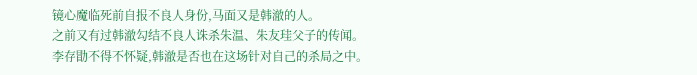镜心魔临死前自报不良人身份,马面又是韩澈的人。
之前又有过韩澈勾结不良人诛杀朱温、朱友珪父子的传闻。
李存勖不得不怀疑,韩澈是否也在这场针对自己的杀局之中。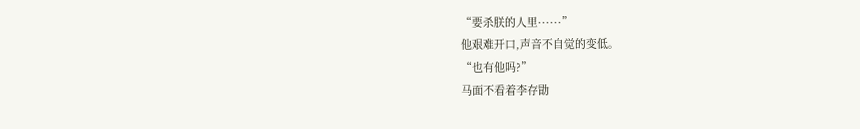“要杀朕的人里······”
他艰难开口,声音不自觉的变低。
“也有他吗?”
马面不看着李存勖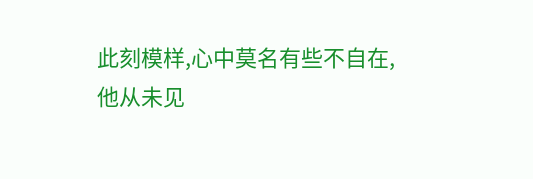此刻模样,心中莫名有些不自在,
他从未见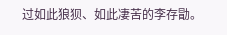过如此狼狈、如此凄苦的李存勖。